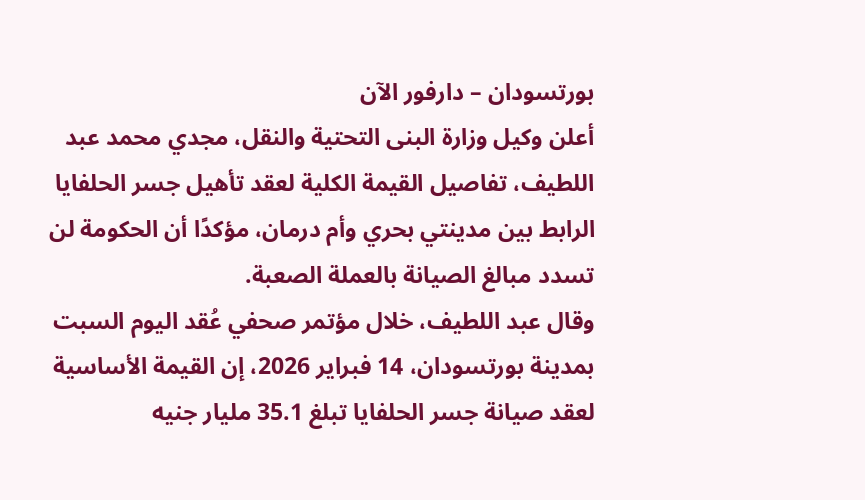بورتسودان – دارفور الآن
أعلن وكيل وزارة البنى التحتية والنقل، مجدي محمد عبد اللطيف، تفاصيل القيمة الكلية لعقد تأهيل جسر الحلفايا الرابط بين مدينتي بحري وأم درمان، مؤكدًا أن الحكومة لن تسدد مبالغ الصيانة بالعملة الصعبة.
وقال عبد اللطيف، خلال مؤتمر صحفي عُقد اليوم السبت بمدينة بورتسودان، 14 فبراير 2026، إن القيمة الأساسية لعقد صيانة جسر الحلفايا تبلغ 35.1 مليار جنيه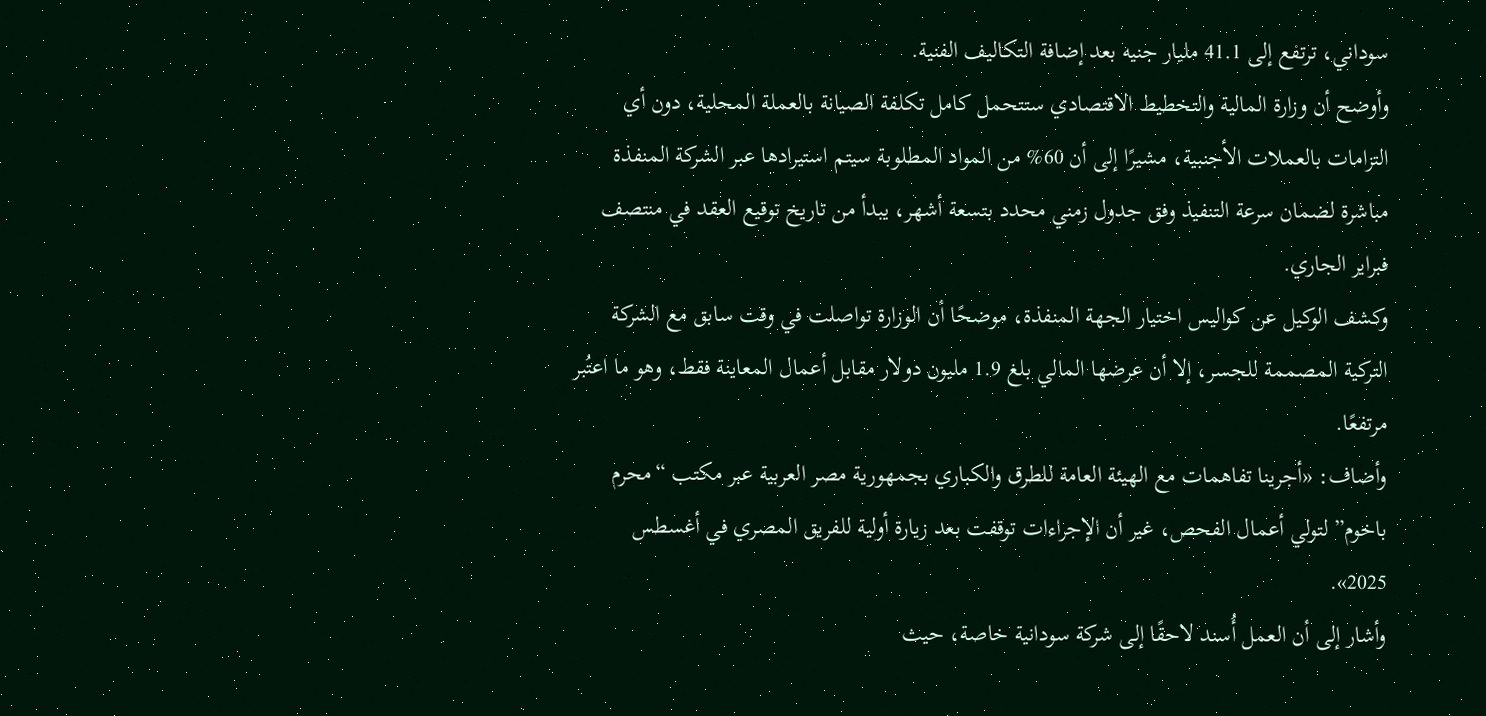سوداني، ترتفع إلى 41.1 مليار جنيه بعد إضافة التكاليف الفنية.
وأوضح أن وزارة المالية والتخطيط الاقتصادي ستتحمل كامل تكلفة الصيانة بالعملة المحلية، دون أي التزامات بالعملات الأجنبية، مشيرًا إلى أن 60% من المواد المطلوبة سيتم استيرادها عبر الشركة المنفذة مباشرة لضمان سرعة التنفيذ وفق جدول زمني محدد بتسعة أشهر، يبدأ من تاريخ توقيع العقد في منتصف فبراير الجاري.
وكشف الوكيل عن كواليس اختيار الجهة المنفذة، موضحًا أن الوزارة تواصلت في وقت سابق مع الشركة التركية المصممة للجسر، إلا أن عرضها المالي بلغ 1.9 مليون دولار مقابل أعمال المعاينة فقط، وهو ما اعتُبر مرتفعًا.
وأضاف: «أجرينا تفاهمات مع الهيئة العامة للطرق والكباري بجمهورية مصر العربية عبر مكتب “محرم باخوم” لتولي أعمال الفحص، غير أن الإجراءات توقفت بعد زيارة أولية للفريق المصري في أغسطس 2025».
وأشار إلى أن العمل أُسند لاحقًا إلى شركة سودانية خاصة، حيث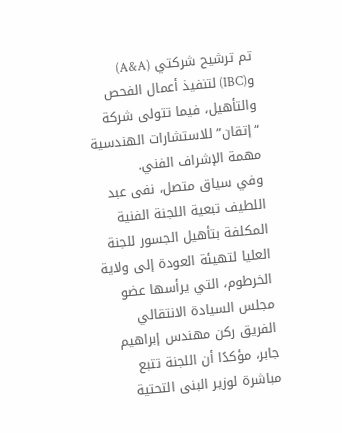تم ترشيح شركتي (A&A) و(IBC) لتنفيذ أعمال الفحص والتأهيل، فيما تتولى شركة “إتقان” للاستشارات الهندسية مهمة الإشراف الفني.
وفي سياق متصل، نفى عبد اللطيف تبعية اللجنة الفنية المكلفة بتأهيل الجسور للجنة العليا لتهيئة العودة إلى ولاية الخرطوم، التي يرأسها عضو مجلس السيادة الانتقالي الفريق ركن مهندس إبراهيم جابر، مؤكدًا أن اللجنة تتبع مباشرة لوزير البنى التحتية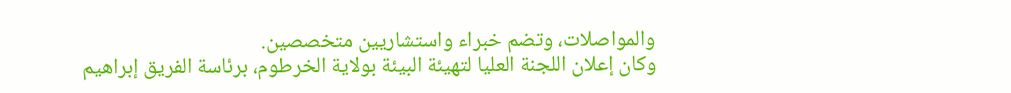والمواصلات، وتضم خبراء واستشاريين متخصصين.
وكان إعلان اللجنة العليا لتهيئة البيئة بولاية الخرطوم، برئاسة الفريق إبراهيم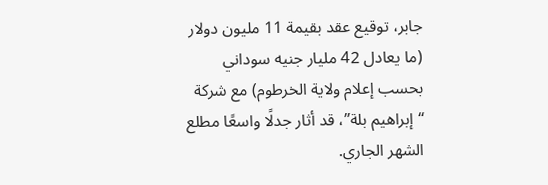جابر، توقيع عقد بقيمة 11 مليون دولار (ما يعادل 42 مليار جنيه سوداني بحسب إعلام ولاية الخرطوم) مع شركة “إبراهيم بلة”، قد أثار جدلًا واسعًا مطلع الشهر الجاري.